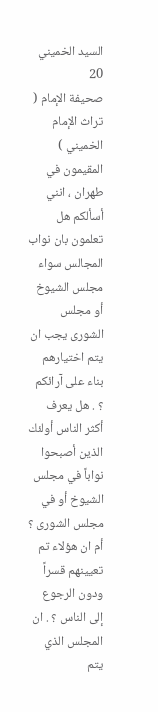السيد الخميني
20
صحيفة الإمام ( تراث الإمام الخميني )
المقيمون في طهران ، انني أسألكم هل تعلمون بان نواب المجالس سواء مجلس الشيوخ أو مجلس الشورى يجب ان يتم اختيارهم بناء على آرائكم ؟ . هل يعرف أكثر الناس أولئك الذين أصبحوا نواباً في مجلس الشيوخ أو في مجلس الشورى ؟ أم ان هؤلاء تم تعيينهم قسراً ودون الرجوع إلى الناس ؟ . ان المجلس الذي يتم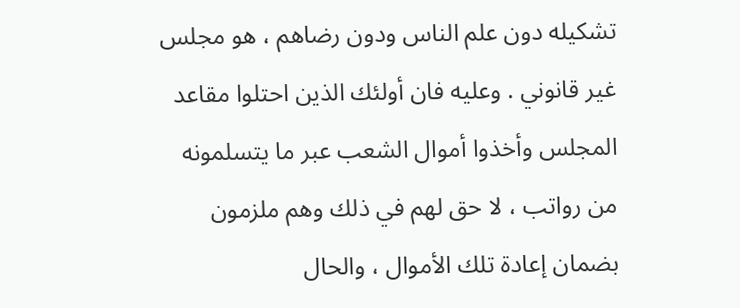تشكيله دون علم الناس ودون رضاهم ، هو مجلس غير قانوني . وعليه فان أولئك الذين احتلوا مقاعد المجلس وأخذوا أموال الشعب عبر ما يتسلمونه من رواتب ، لا حق لهم في ذلك وهم ملزمون بضمان إعادة تلك الأموال ، والحال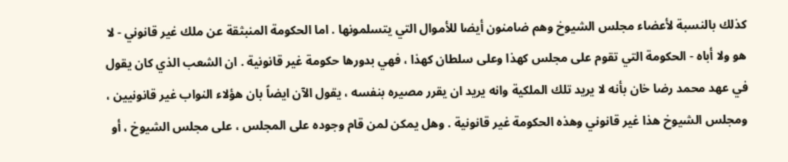كذلك بالنسبة لأعضاء مجلس الشيوخ وهم ضامنون أيضا للأموال التي يتسلمونها . اما الحكومة المنبثقة عن ملك غير قانوني - لا هو ولا أباه - الحكومة التي تقوم على مجلس كهذا وعلى سلطان كهذا ، فهي بدورها حكومة غير قانونية . ان الشعب الذي كان يقول في عهد محمد رضا خان بأنه لا يريد تلك الملكية وانه يريد ان يقرر مصيره بنفسه ، يقول الآن ايضاً بان هؤلاء النواب غير قانونيين ، ومجلس الشيوخ هذا غير قانوني وهذه الحكومة غير قانونية . وهل يمكن لمن قام وجوده على المجلس ، على مجلس الشيوخ ، أو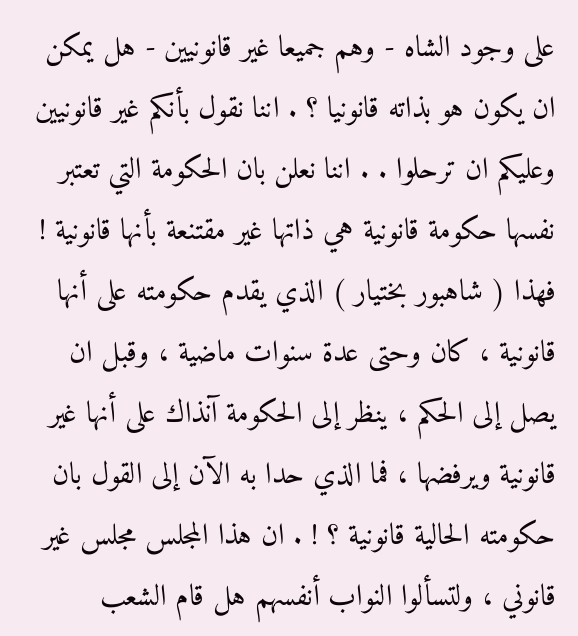على وجود الشاه - وهم جميعا غير قانونيين - هل يمكن ان يكون هو بذاته قانونيا ؟ . اننا نقول بأنكم غير قانونيين وعليكم ان ترحلوا . . اننا نعلن بان الحكومة التي تعتبر نفسها حكومة قانونية هي ذاتها غير مقتنعة بأنها قانونية ! فهذا ( شاهبور بختيار ) الذي يقدم حكومته على أنها قانونية ، كان وحتى عدة سنوات ماضية ، وقبل ان يصل إلى الحكم ، ينظر إلى الحكومة آنذاك على أنها غير قانونية ويرفضها ، فما الذي حدا به الآن إلى القول بان حكومته الحالية قانونية ؟ ! . ان هذا المجلس مجلس غير قانوني ، ولتسألوا النواب أنفسهم هل قام الشعب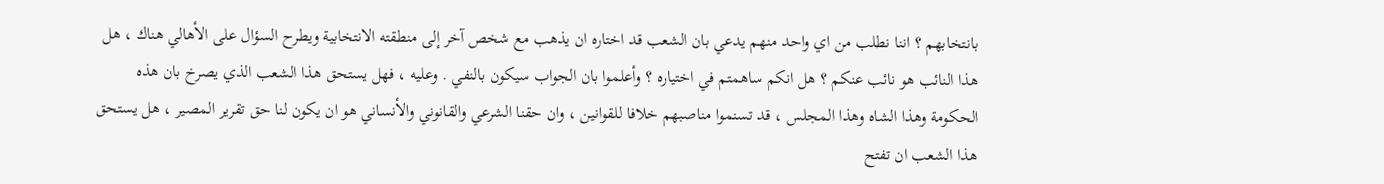بانتخابهم ؟ اننا نطلب من اي واحد منهم يدعي بان الشعب قد اختاره ان يذهب مع شخص آخر إلى منطقته الانتخابية ويطرح السؤال على الأهالي هناك ، هل هذا النائب هو نائب عنكم ؟ هل انكم ساهمتم في اختياره ؟ وأعلموا بان الجواب سيكون بالنفي . وعليه ، فهل يستحق هذا الشعب الذي يصرخ بان هذه الحكومة وهذا الشاه وهذا المجلس ، قد تسنموا مناصبهم خلافا للقوانين ، وان حقنا الشرعي والقانوني والأنساني هو ان يكون لنا حق تقرير المصير ، هل يستحق هذا الشعب ان تفتح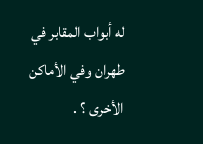له أبواب المقابر في طهران وفي الأماكن الأخرى ؟ .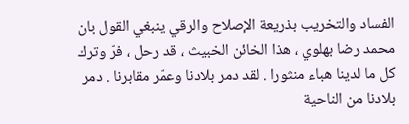الفساد والتخريب بذريعة الإصلاح والرقي ينبغي القول بان محمد رضا بهلوي ، هذا الخائن الخبيث ، قد رحل ، فرّ وترك كل ما لدينا هباء منثورا . لقد دمر بلادنا وعمّر مقابرنا . دمر بلادنا من الناحية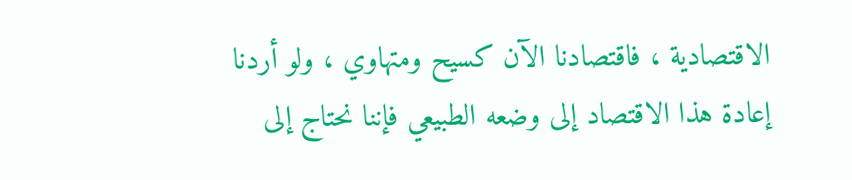الاقتصادية ، فاقتصادنا الآن كسيح ومتهاوي ، ولو أردنا إعادة هذا الاقتصاد إلى وضعه الطبيعي فإننا نحتاج إلى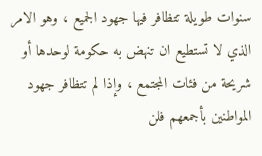سنوات طويلة تتظافر فيها جهود الجميع ، وهو الامر الذي لا تستطيع ان تنهض به حكومة لوحدها أو شريحة من فئات المجتمع ، وإذا لم تتظافر جهود المواطنين بأجمعهم فلن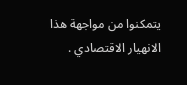يتمكنوا من مواجهة هذا الانهيار الاقتصادي .